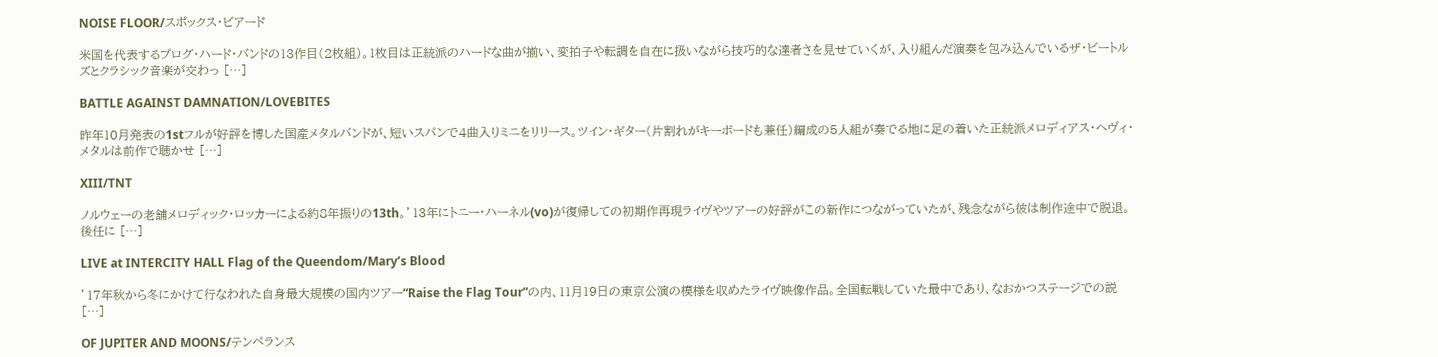NOISE FLOOR/スポックス・ビアード

米国を代表するプログ・ハード・バンドの13作目(2枚組)。1枚目は正統派のハードな曲が揃い、変拍子や転調を自在に扱いながら技巧的な達者さを見せていくが、入り組んだ演奏を包み込んでいるザ・ビートルズとクラシック音楽が交わっ […]

BATTLE AGAINST DAMNATION/LOVEBITES

昨年10月発表の1stフルが好評を博した国産メタルバンドが、短いスパンで4曲入りミニをリリース。ツイン・ギター(片割れがキーボードも兼任)編成の5人組が奏でる地に足の着いた正統派メロディアス・ヘヴィ・メタルは前作で聴かせ […]

XIII/TNT

ノルウェーの老舗メロディック・ロッカーによる約8年振りの13th。’13年にトニー・ハーネル(vo)が復帰しての初期作再現ライヴやツアーの好評がこの新作につながっていたが、残念ながら彼は制作途中で脱退。後任に […]

LIVE at INTERCITY HALL Flag of the Queendom/Mary’s Blood

’17年秋から冬にかけて行なわれた自身最大規模の国内ツアー“Raise the Flag Tour”の内、11月19日の東京公演の模様を収めたライヴ映像作品。全国転戦していた最中であり、なおかつステージでの説 […]

OF JUPITER AND MOONS/テンペランス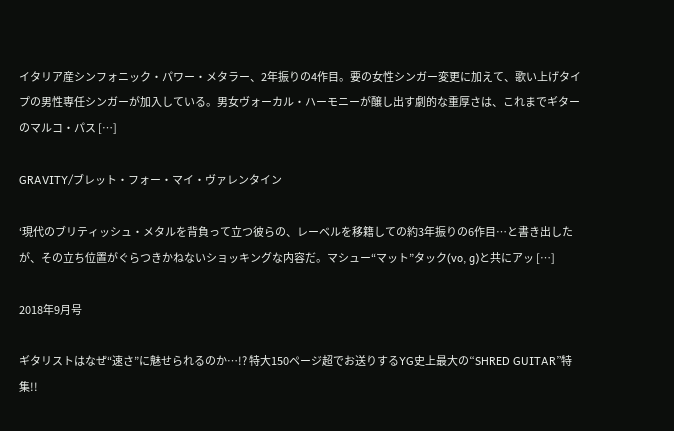イタリア産シンフォニック・パワー・メタラー、2年振りの4作目。要の女性シンガー変更に加えて、歌い上げタイプの男性専任シンガーが加入している。男女ヴォーカル・ハーモニーが醸し出す劇的な重厚さは、これまでギターのマルコ・パス […]

GRAVITY/ブレット・フォー・マイ・ヴァレンタイン

‘現代のブリティッシュ・メタルを背負って立つ彼らの、レーベルを移籍しての約3年振りの6作目…と書き出したが、その立ち位置がぐらつきかねないショッキングな内容だ。マシュー“マット”タック(vo, g)と共にアッ […]

2018年9月号

ギタリストはなぜ“速さ”に魅せられるのか…!? 特大150ページ超でお送りするYG史上最大の“SHRED GUITAR”特集!!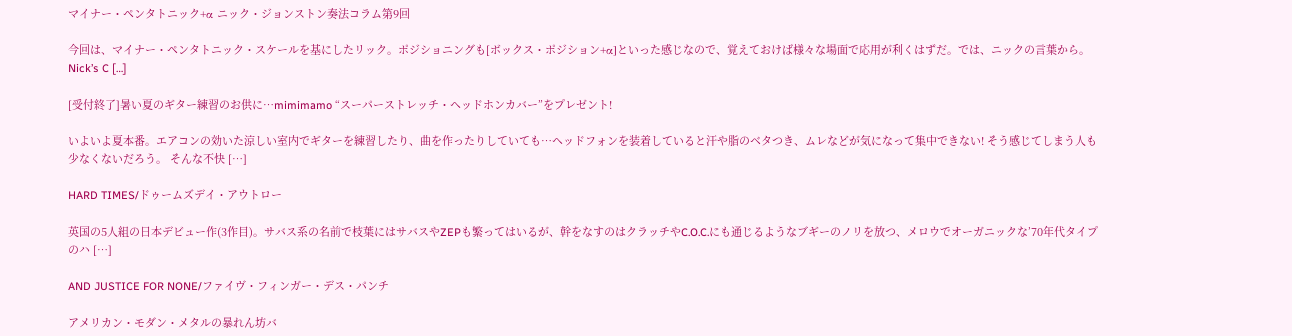マイナー・ペンタトニック+α ニック・ジョンストン奏法コラム第9回

今回は、マイナー・ペンタトニック・スケールを基にしたリック。ポジショニングも[ボックス・ポジション+α]といった感じなので、覚えておけば様々な場面で応用が利くはずだ。では、ニックの言葉から。 Nick’s C […]

[受付終了]暑い夏のギター練習のお供に…mimimamo “スーパーストレッチ・ヘッドホンカバー”をプレゼント!

いよいよ夏本番。エアコンの効いた涼しい室内でギターを練習したり、曲を作ったりしていても…ヘッドフォンを装着していると汗や脂のベタつき、ムレなどが気になって集中できない! そう感じてしまう人も少なくないだろう。 そんな不快 […]

HARD TIMES/ドゥームズデイ・アウトロー

英国の5人組の日本デビュー作(3作目)。サバス系の名前で枝葉にはサバスやZEPも繁ってはいるが、幹をなすのはクラッチやC.O.C.にも通じるようなブギーのノリを放つ、メロウでオーガニックな’70年代タイプのハ […]

AND JUSTICE FOR NONE/ファイヴ・フィンガー・デス・パンチ

アメリカン・モダン・メタルの暴れん坊バ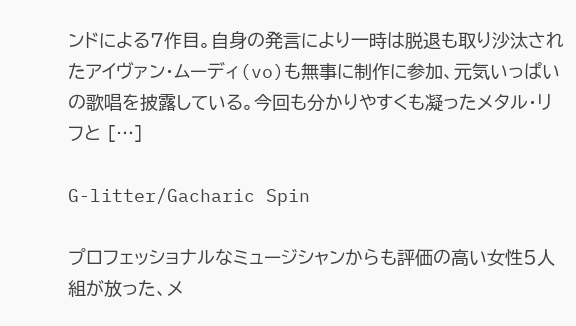ンドによる7作目。自身の発言により一時は脱退も取り沙汰されたアイヴァン・ムーディ(vo)も無事に制作に参加、元気いっぱいの歌唱を披露している。今回も分かりやすくも凝ったメタル・リフと […]

G-litter/Gacharic Spin

プロフェッショナルなミュージシャンからも評価の高い女性5人組が放った、メ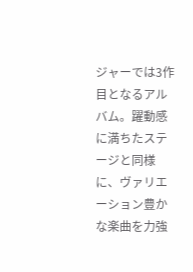ジャーでは3作目となるアルバム。躍動感に満ちたステージと同様に、ヴァリエーション豊かな楽曲を力強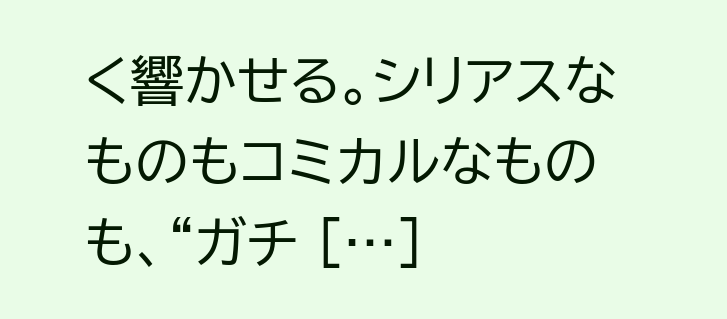く響かせる。シリアスなものもコミカルなものも、“ガチ […]